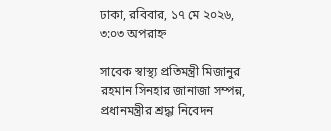ঢাকা, রবিবার, ১৭ মে ২০২৬, ৩:০৩ অপরাহ্ন

সাবেক স্বাস্থ্য প্রতিমন্ত্রী মিজানুর রহমান সিনহার জানাজা সম্পন্ন, প্রধানমন্ত্রীর শ্রদ্ধা নিবেদন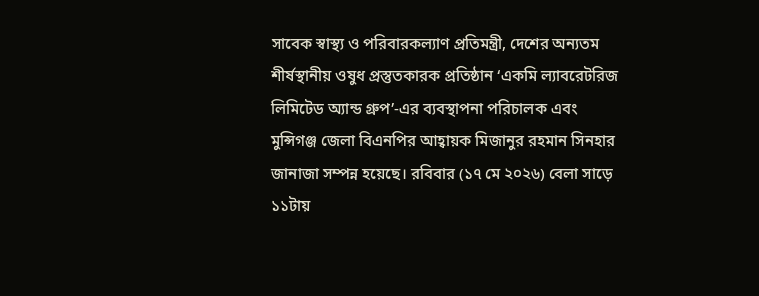সাবেক স্বাস্থ্য ও পরিবারকল্যাণ প্রতিমন্ত্রী, দেশের অন্যতম শীর্ষস্থানীয় ওষুধ প্রস্তুতকারক প্রতিষ্ঠান ‘একমি ল্যাবরেটরিজ লিমিটেড অ্যান্ড গ্রুপ’-এর ব্যবস্থাপনা পরিচালক এবং মুন্সিগঞ্জ জেলা বিএনপির আহ্বায়ক মিজানুর রহমান সিনহার জানাজা সম্পন্ন হয়েছে। রবিবার (১৭ মে ২০২৬) বেলা সাড়ে ১১টায়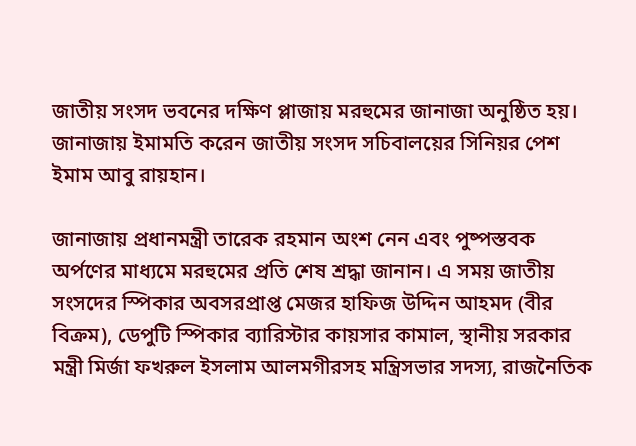জাতীয় সংসদ ভবনের দক্ষিণ প্লাজায় মরহুমের জানাজা অনুষ্ঠিত হয়। জানাজায় ইমামতি করেন জাতীয় সংসদ সচিবালয়ের সিনিয়র পেশ ইমাম আবু রায়হান।

জানাজায় প্রধানমন্ত্রী তারেক রহমান অংশ নেন এবং পুষ্পস্তবক অর্পণের মাধ্যমে মরহুমের প্রতি শেষ শ্রদ্ধা জানান। এ সময় জাতীয় সংসদের স্পিকার অবসরপ্রাপ্ত মেজর হাফিজ উদ্দিন আহমদ (বীর বিক্রম), ডেপুটি স্পিকার ব্যারিস্টার কায়সার কামাল, স্থানীয় সরকার মন্ত্রী মির্জা ফখরুল ইসলাম আলমগীরসহ মন্ত্রিসভার সদস্য, রাজনৈতিক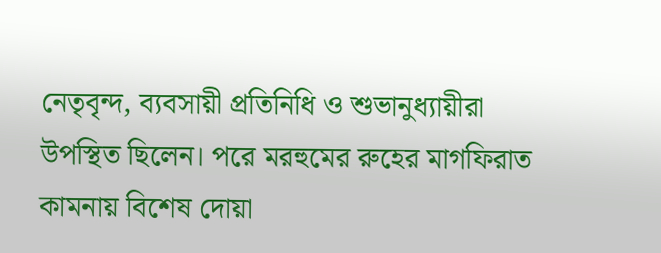নেতৃবৃন্দ, ব্যবসায়ী প্রতিনিধি ও শুভানুধ্যায়ীরা উপস্থিত ছিলেন। পরে মরহুমের রুহের মাগফিরাত কামনায় বিশেষ দোয়া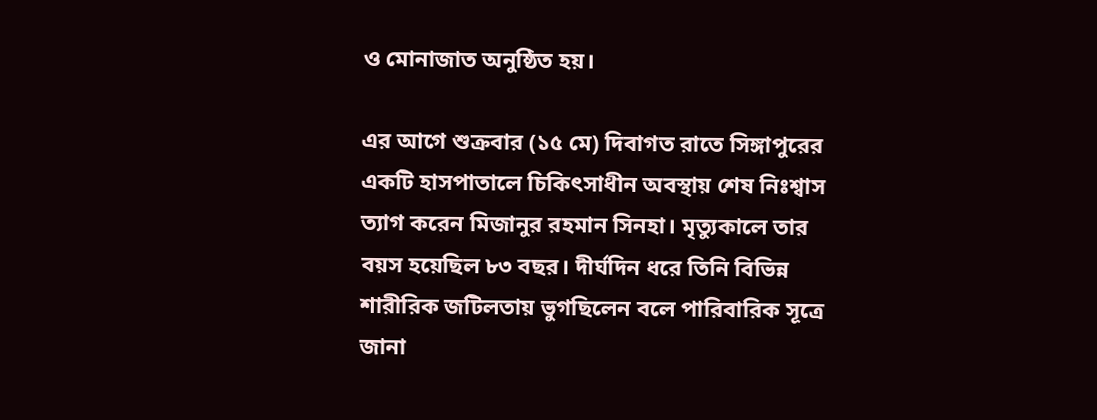ও মোনাজাত অনুষ্ঠিত হয়।

এর আগে শুক্রবার (১৫ মে) দিবাগত রাতে সিঙ্গাপুরের একটি হাসপাতালে চিকিৎসাধীন অবস্থায় শেষ নিঃশ্বাস ত্যাগ করেন মিজানুর রহমান সিনহা। মৃত্যুকালে তার বয়স হয়েছিল ৮৩ বছর। দীর্ঘদিন ধরে তিনি বিভিন্ন শারীরিক জটিলতায় ভুগছিলেন বলে পারিবারিক সূত্রে জানা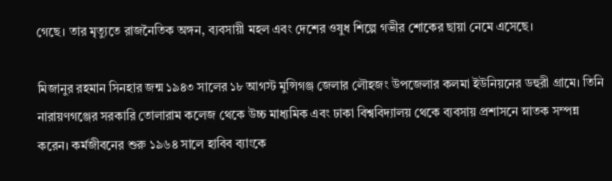গেছে। তার মৃত্যুতে রাজনৈতিক অঙ্গন, ব্যবসায়ী মহল এবং দেশের ওষুধ শিল্পে গভীর শোকের ছায়া নেমে এসেছে।

মিজানুর রহমান সিনহার জন্ম ১৯৪৩ সালের ১৮ আগস্ট মুন্সিগঞ্জ জেলার লৌহজং উপজেলার কলমা ইউনিয়নের ডহুরী গ্রামে। তিনি নারায়ণগঞ্জের সরকারি তোলারাম কলেজ থেকে উচ্চ মাধ্যমিক এবং ঢাকা বিশ্ববিদ্যালয় থেকে ব্যবসায় প্রশাসনে স্নাতক সম্পন্ন করেন। কর্মজীবনের শুরু ১৯৬৪ সালে হাবিব ব্যাংকে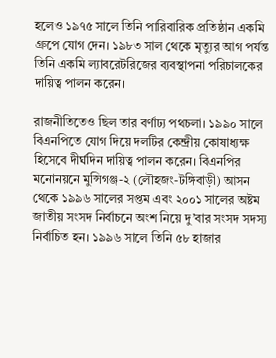হলেও ১৯৭৫ সালে তিনি পারিবারিক প্রতিষ্ঠান একমি গ্রুপে যোগ দেন। ১৯৮৩ সাল থেকে মৃত্যুর আগ পর্যন্ত তিনি একমি ল্যাবরেটরিজের ব্যবস্থাপনা পরিচালকের দায়িত্ব পালন করেন।

রাজনীতিতেও ছিল তার বর্ণাঢ্য পথচলা। ১৯৯০ সালে বিএনপিতে যোগ দিয়ে দলটির কেন্দ্রীয় কোষাধ্যক্ষ হিসেবে দীর্ঘদিন দায়িত্ব পালন করেন। বিএনপির মনোনয়নে মুন্সিগঞ্জ-২ (লৌহজং-টঙ্গিবাড়ী) আসন থেকে ১৯৯৬ সালের সপ্তম এবং ২০০১ সালের অষ্টম জাতীয় সংসদ নির্বাচনে অংশ নিয়ে দু’বার সংসদ সদস্য নির্বাচিত হন। ১৯৯৬ সালে তিনি ৫৮ হাজার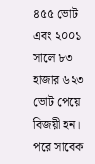৪৫৫ ভোট এবং ২০০১ সালে ৮৩ হাজার ৬২৩ ভোট পেয়ে বিজয়ী হন। পরে সাবেক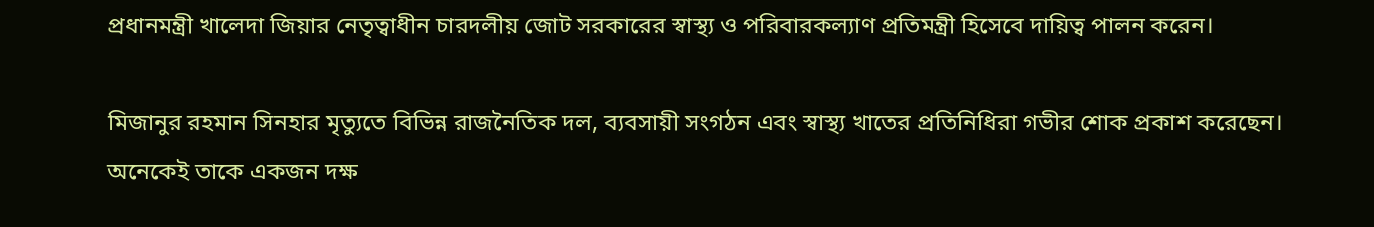প্রধানমন্ত্রী খালেদা জিয়ার নেতৃত্বাধীন চারদলীয় জোট সরকারের স্বাস্থ্য ও পরিবারকল্যাণ প্রতিমন্ত্রী হিসেবে দায়িত্ব পালন করেন।

মিজানুর রহমান সিনহার মৃত্যুতে বিভিন্ন রাজনৈতিক দল, ব্যবসায়ী সংগঠন এবং স্বাস্থ্য খাতের প্রতিনিধিরা গভীর শোক প্রকাশ করেছেন। অনেকেই তাকে একজন দক্ষ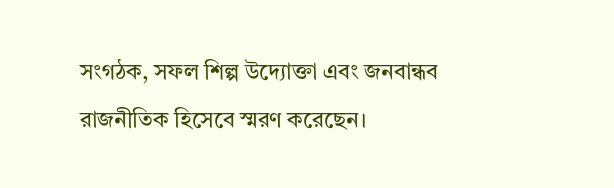সংগঠক, সফল শিল্প উদ্যোক্তা এবং জনবান্ধব রাজনীতিক হিসেবে স্মরণ করেছেন।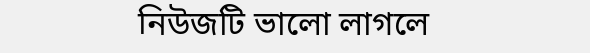নিউজটি ভালো লাগলে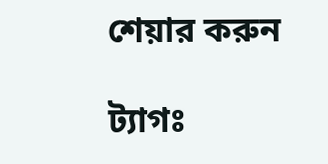শেয়ার করুন

ট্যাগঃ